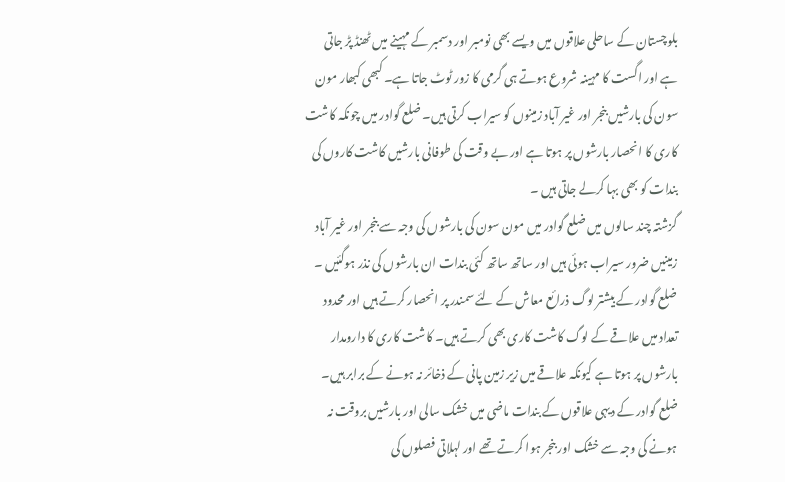بلوچستان کے ساحلی علاقوں میں ویسے بھی نومبر اور دسمبر کے مہینے میں ٹھنڈ پڑ جاتی ہے اور اگست کا مہینہ شروع ہوتے ہی گرمی کا زور ٹوٹ جاتا ہے۔ کبھی کبھار مون سون کی بارشیں بنجر اور غیر آباد زمینوں کو سیراب کرتی ہیں۔ ضلع گوادر میں چونکہ کاشت کاری کا انحصار بارشوں پر ہوتا ہے اور بے وقت کی طوفانی بارشیں کاشت کاروں کی بندات کو بھی بہا کرلے جاتی ہیں ۔
گزشتہ چند سالوں میں ضلع گوادر میں مون سون کی بارشوں کی وجہ سے بنجر اور غیر آباد زمینیں ضرور سیراب ہوئی ہیں اور ساتھ ساتھ کئی بندات ان بارشوں کی نذر ہوگئیں ۔ ضلع گوادر کے بیشتر لوگ ذرائع معاش کے لئے سمندر پر انحصار کرتے ہیں اور محدود تعداد میں علاقے کے لوگ کاشت کاری بھی کرتے ہیں۔ کاشت کاری کا دارومدار بارشوں پر ہوتا ہے کیونکہ علاقے میں زیر زمین پانی کے ذخائر نہ ہونے کے برابر ہیں۔
ضلع گوادر کے دیہی علاقوں کے بندات ماضی میں خشک سالی اور بارشیں بروقت نہ ہونے کی وجہ سے خشک اور بنجر ہوا کرتے تھے اور لہلاتی فصلوں کی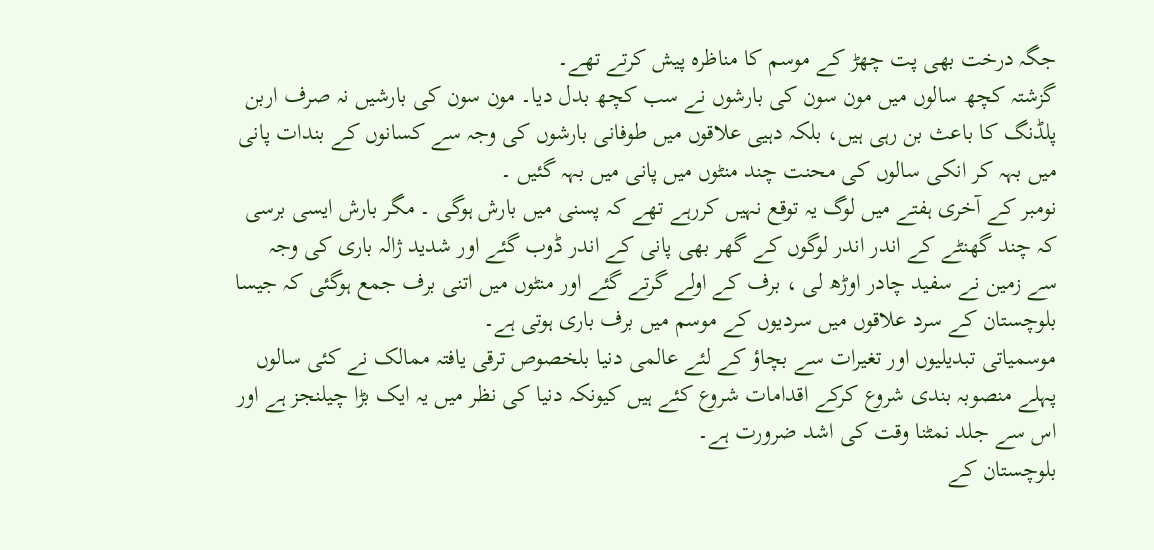جگہ درخت بھی پت چھڑ کے موسم کا مناظرہ پیش کرتے تھے۔
گزشتہ کچھ سالوں میں مون سون کی بارشوں نے سب کچھ بدل دیا۔ مون سون کی بارشیں نہ صرف اربن پلڈنگ کا باعث بن رہی ہیں، بلکہ دہیی علاقوں میں طوفانی بارشوں کی وجہ سے کسانوں کے بندات پانی میں بہہ کر انکی سالوں کی محنت چند منٹوں میں پانی میں بہہ گئیں ۔
نومبر کے آخری ہفتے میں لوگ یہ توقع نہیں کررہے تھے کہ پسنی میں بارش ہوگی ۔ مگر بارش ایسی برسی کہ چند گھنٹے کے اندر اندر لوگوں کے گھر بھی پانی کے اندر ڈوب گئے اور شدید ژالہ باری کی وجہ سے زمین نے سفید چادر اوڑھ لی ، برف کے اولے گرتے گئے اور منٹوں میں اتنی برف جمع ہوگئی کہ جیسا بلوچستان کے سرد علاقوں میں سردیوں کے موسم میں برف باری ہوتی ہے۔
موسمیاتی تبدیلیوں اور تغیرات سے بچاؤ کے لئے عالمی دنیا بلخصوص ترقی یافتہ ممالک نے کئی سالوں پہلے منصوبہ بندی شروع کرکے اقدامات شروع کئے ہیں کیونکہ دنیا کی نظر میں یہ ایک بڑا چیلنجز ہے اور اس سے جلد نمٹنا وقت کی اشد ضرورت ہے۔
بلوچستان کے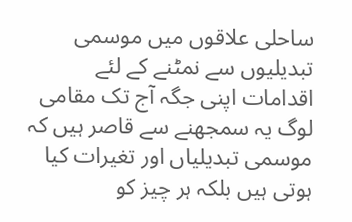ساحلی علاقوں میں موسمی تبدیلیوں سے نمٹنے کے لئے اقدامات اپنی جگہ آج تک مقامی لوگ یہ سمجھنے سے قاصر ہیں کہ موسمی تبدیلیاں اور تغیرات کیا ہوتی ہیں بلکہ ہر چیز کو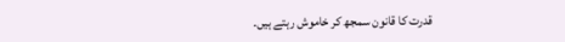قدرت کا قانون سمجھ کر خاموش رہتے ہیں۔